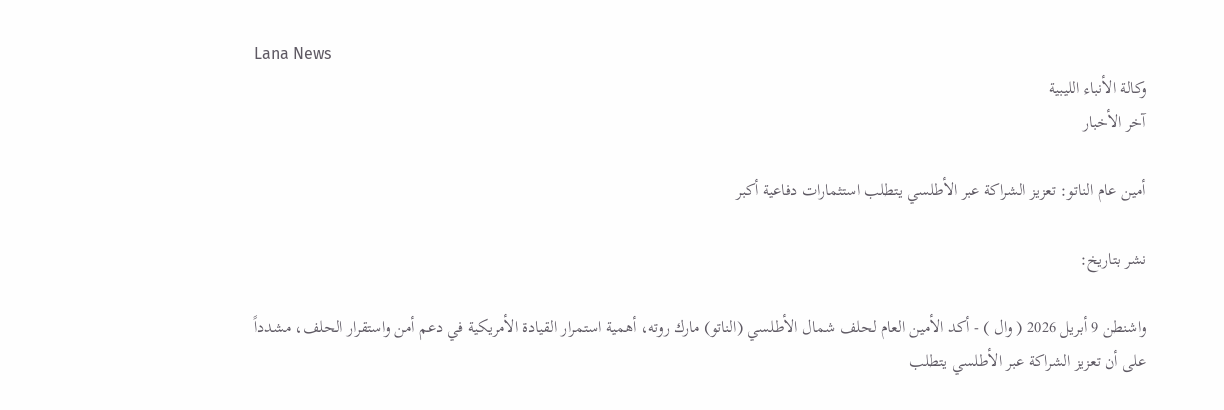Lana News
وكالة الأنباء الليبية
آخر الأخبار

أمين عام الناتو: تعزيز الشراكة عبر الأطلسي يتطلب استثمارات دفاعية أكبر

نشر بتاريخ:

واشنطن 9 أبريل 2026 ( وال ) - أكد الأمين العام لحلف شمال الأطلسي (الناتو) مارك روته، أهمية استمرار القيادة الأمريكية في دعم أمن واستقرار الحلف، مشدداً على أن تعزيز الشراكة عبر الأطلسي يتطلب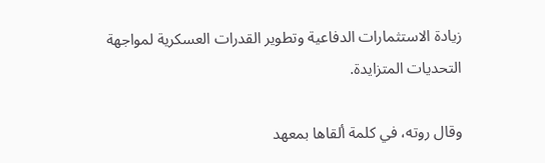زيادة الاستثمارات الدفاعية وتطوير القدرات العسكرية لمواجهة التحديات المتزايدة.

وقال روته، في كلمة ألقاها بمعهد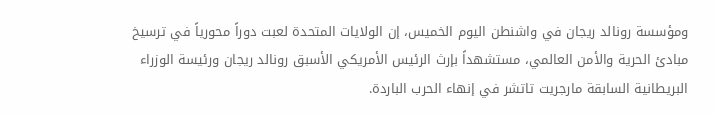ومؤسسة رونالد ريجان في واشنطن اليوم الخميس، إن الولايات المتحدة لعبت دوراً محورياً في ترسيخ مبادئ الحرية والأمن العالمي، مستشهداً بإرث الرئيس الأمريكي الأسبق رونالد ريجان ورئيسة الوزراء البريطانية السابقة مارجريت تاتشر في إنهاء الحرب الباردة.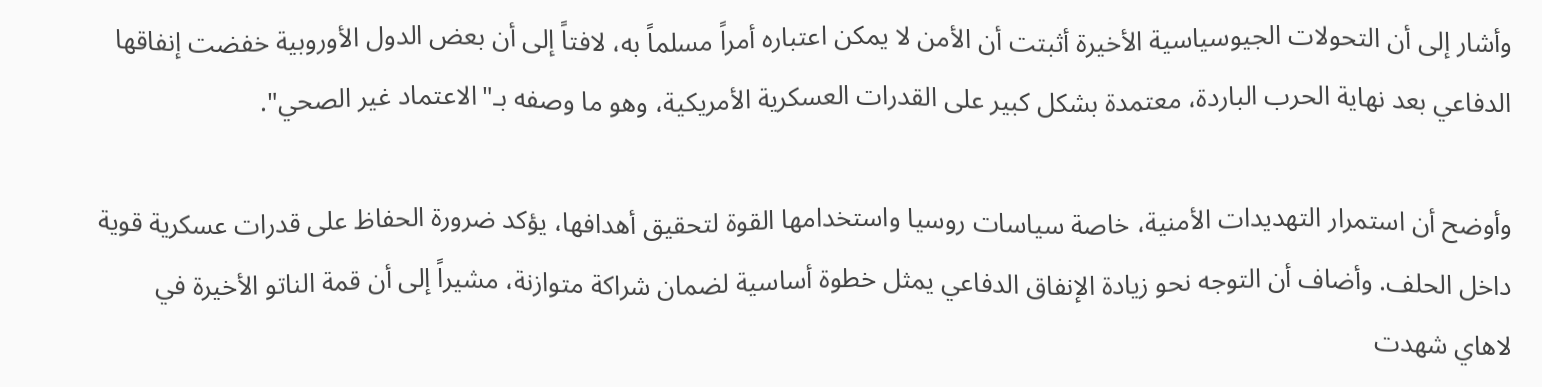وأشار إلى أن التحولات الجيوسياسية الأخيرة أثبتت أن الأمن لا يمكن اعتباره أمراً مسلماً به، لافتاً إلى أن بعض الدول الأوروبية خفضت إنفاقها الدفاعي بعد نهاية الحرب الباردة، معتمدة بشكل كبير على القدرات العسكرية الأمريكية، وهو ما وصفه بـ"الاعتماد غير الصحي".

وأوضح أن استمرار التهديدات الأمنية، خاصة سياسات روسيا واستخدامها القوة لتحقيق أهدافها، يؤكد ضرورة الحفاظ على قدرات عسكرية قوية داخل الحلف. وأضاف أن التوجه نحو زيادة الإنفاق الدفاعي يمثل خطوة أساسية لضمان شراكة متوازنة، مشيراً إلى أن قمة الناتو الأخيرة في لاهاي شهدت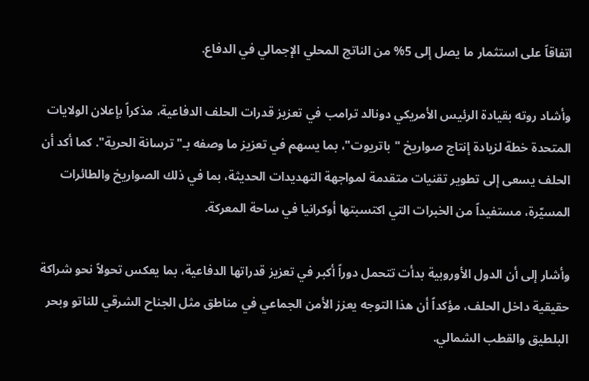اتفاقاً على استثمار ما يصل إلى 5% من الناتج المحلي الإجمالي في الدفاع.

وأشاد روته بقيادة الرئيس الأمريكي دونالد ترامب في تعزيز قدرات الحلف الدفاعية، مذكراً بإعلان الولايات المتحدة خطة لزيادة إنتاج صواريخ "باتريوت"، بما يسهم في تعزيز ما وصفه بـ"ترسانة الحرية". كما أكد أن الحلف يسعى إلى تطوير تقنيات متقدمة لمواجهة التهديدات الحديثة، بما في ذلك الصواريخ والطائرات المسيّرة، مستفيداً من الخبرات التي اكتسبتها أوكرانيا في ساحة المعركة.

وأشار إلى أن الدول الأوروبية بدأت تتحمل دوراً أكبر في تعزيز قدراتها الدفاعية، بما يعكس تحولاً نحو شراكة حقيقية داخل الحلف، مؤكداً أن هذا التوجه يعزز الأمن الجماعي في مناطق مثل الجناح الشرقي للناتو وبحر البلطيق والقطب الشمالي.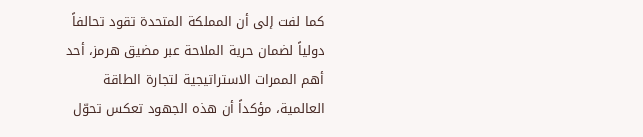كما لفت إلى أن المملكة المتحدة تقود تحالفاً دولياً لضمان حرية الملاحة عبر مضيق هرمز، أحد أهم الممرات الاستراتيجية لتجارة الطاقة العالمية، مؤكداً أن هذه الجهود تعكس تحوّل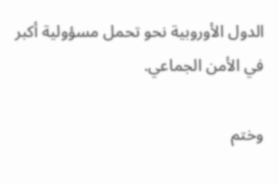الدول الأوروبية نحو تحمل مسؤولية أكبر في الأمن الجماعي.

وختم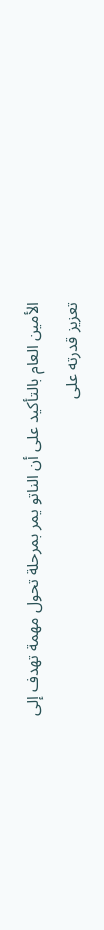الأمين العام بالتأكيد على أن الناتو يمر بمرحلة تحول مهمة تهدف إلى تعزيز قدرته على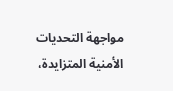مواجهة التحديات الأمنية المتزايدة،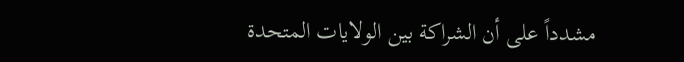مشدداً على أن الشراكة بين الولايات المتحدة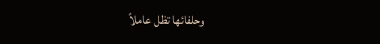وحلفائها تظل عاملاً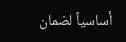أساسياً لضمان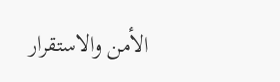الأمن والاستقرار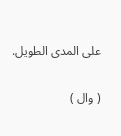على المدى الطويل.

( وال )